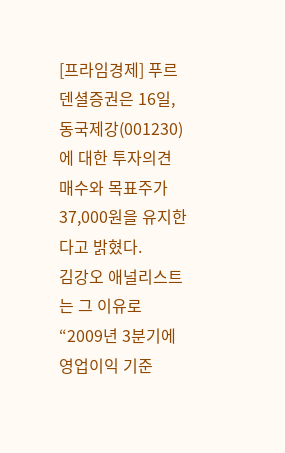[프라임경제] 푸르덴셜증권은 16일, 동국제강(001230)에 대한 투자의견 매수와 목표주가 37,000원을 유지한다고 밝혔다.
김강오 애널리스트는 그 이유로 “2009년 3분기에 영업이익 기준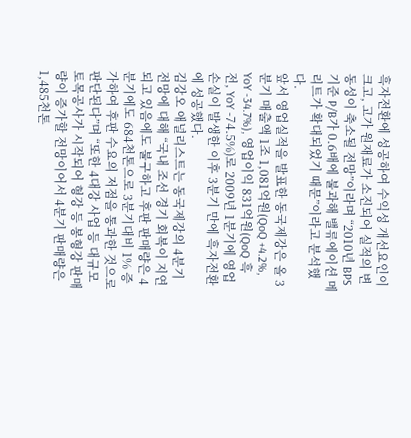흑자전환에 성공하여 수익성 개선요인이 크고, 고가 원재료가 소진되어 실적의 변동성이 축소될 전망”이라며 “2010년 BPS 기준 P/B가 0.6배에 불과해 밸류에이션 메리트가 확대되었기 때문”이라고 분석했다.
앞서 영업실적을 발표한 동국제강은 올 3분기 매출액 1조 1,081억원(QoQ +4.2%, YoY -34.7%), 영업이익 831억원(QoQ 흑전, YoY -74.5%)로 2009년 1분기에 영업손실이 발생한 이후 3분기 만에 흑자전환에 성공했다.
김강오 애널리스트는 동국제강의 4분기 전망에 대해 “국내 조선 경기 회복이 지연되고 있음에도 불구하고 후판 판매량은 4분기에도 684천톤으로 3분기대비 1% 증가하여 후판 수요의 저점을 통과한 것으로 판단된다”며 “또한 4대강 사업 등 대규모 토목공사가 시작되어 형강 등 봉형강 판매량이 증가할 전망이어서 4분기 판매량은 1,485천톤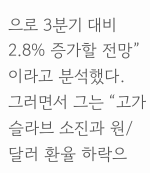으로 3분기 대비 2.8% 증가할 전망”이라고 분석했다.
그러면서 그는 “고가 슬라브 소진과 원/달러 환율 하락으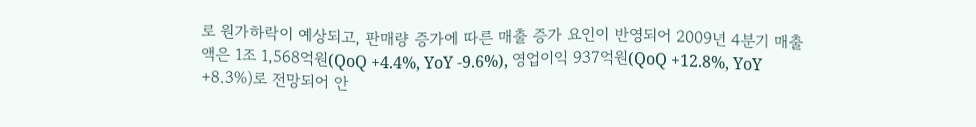로 원가하락이 예상되고, 판매량 증가에 따른 매출 증가 요인이 반영되어 2009년 4분기 매출액은 1조 1,568억원(QoQ +4.4%, YoY -9.6%), 영업이익 937억원(QoQ +12.8%, YoY +8.3%)로 전망되어 안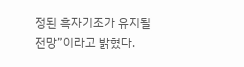정된 흑자기조가 유지될 전망”이라고 밝혔다.